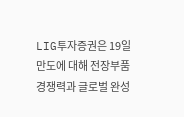LIG투자증권은 19일 만도에 대해 전장부품 경쟁력과 글로벌 완성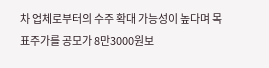차 업체로부터의 수주 확대 가능성이 높다며 목표주가를 공모가 8만3000원보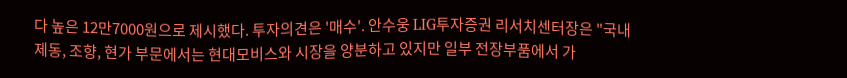다 높은 12만7000원으로 제시했다. 투자의견은 '매수'. 안수웅 LIG투자증권 리서치센터장은 "국내 제동, 조향, 현가 부문에서는 현대모비스와 시장을 양분하고 있지만 일부 전장부품에서 가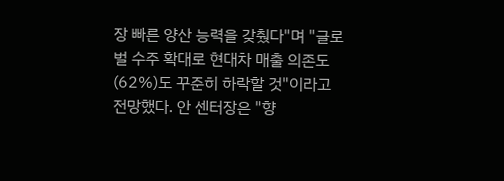장 빠른 양산 능력을 갖췄다"며 "글로벌 수주 확대로 현대차 매출 의존도(62%)도 꾸준히 하락할 것"이라고 전망했다. 안 센터장은 "향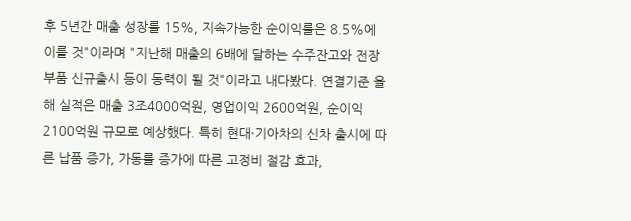후 5년간 매출 성장률 15%, 지속가능한 순이익률은 8.5%에 이를 것"이라며 "지난해 매출의 6배에 달하는 수주잔고와 전장부품 신규출시 등이 동력이 될 것"이라고 내다봤다. 연결기준 올해 실적은 매출 3조4000억원, 영업이익 2600억원, 순이익 2100억원 규모로 예상했다. 특히 현대·기아차의 신차 출시에 따른 납품 증가, 가동률 증가에 따른 고정비 절감 효과,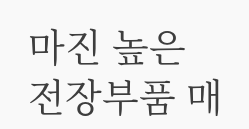마진 높은 전장부품 매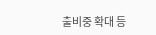출비중 확대 등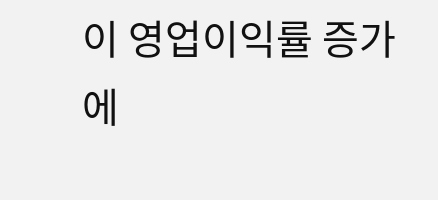이 영업이익률 증가에